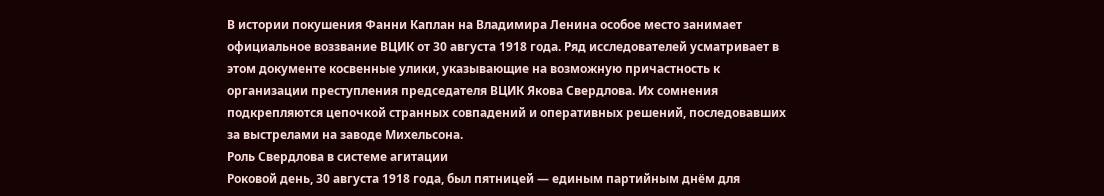В истории покушения Фанни Каплан на Владимира Ленина особое место занимает официальное воззвание ВЦИК от 30 августа 1918 года. Ряд исследователей усматривает в этом документе косвенные улики, указывающие на возможную причастность к организации преступления председателя ВЦИК Якова Свердлова. Их сомнения подкрепляются цепочкой странных совпадений и оперативных решений, последовавших за выстрелами на заводе Михельсона.
Роль Свердлова в системе агитации
Роковой день, 30 августа 1918 года, был пятницей — единым партийным днём для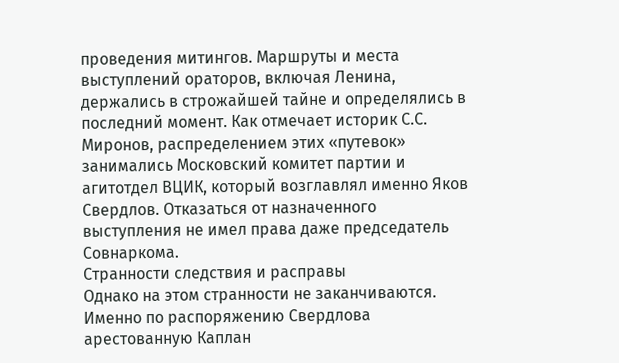проведения митингов. Маршруты и места выступлений ораторов, включая Ленина, держались в строжайшей тайне и определялись в последний момент. Как отмечает историк С.С. Миронов, распределением этих «путевок» занимались Московский комитет партии и агитотдел ВЦИК, который возглавлял именно Яков Свердлов. Отказаться от назначенного выступления не имел права даже председатель Совнаркома.
Странности следствия и расправы
Однако на этом странности не заканчиваются. Именно по распоряжению Свердлова арестованную Каплан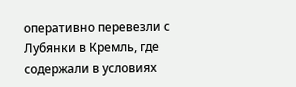оперативно перевезли с Лубянки в Кремль, где содержали в условиях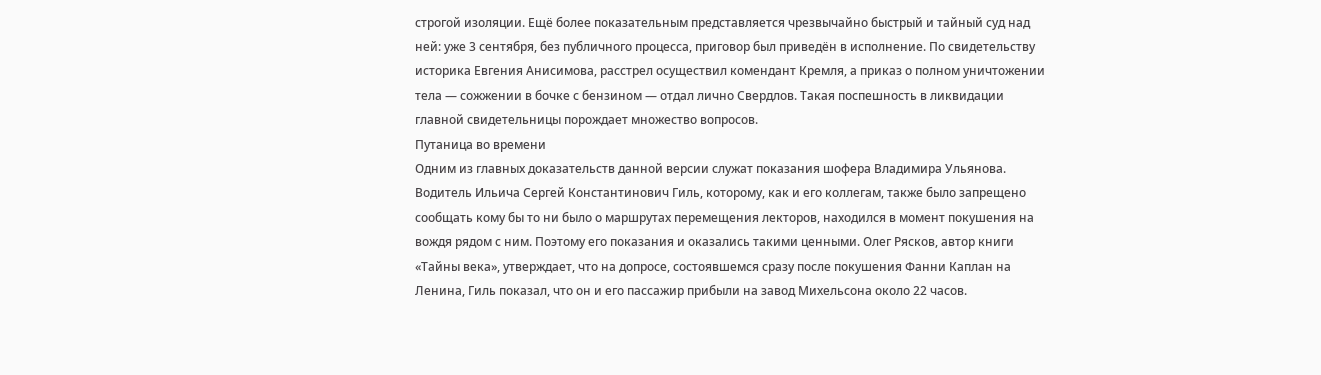строгой изоляции. Ещё более показательным представляется чрезвычайно быстрый и тайный суд над ней: уже 3 сентября, без публичного процесса, приговор был приведён в исполнение. По свидетельству историка Евгения Анисимова, расстрел осуществил комендант Кремля, а приказ о полном уничтожении тела — сожжении в бочке с бензином — отдал лично Свердлов. Такая поспешность в ликвидации главной свидетельницы порождает множество вопросов.
Путаница во времени
Одним из главных доказательств данной версии служат показания шофера Владимира Ульянова. Водитель Ильича Сергей Константинович Гиль, которому, как и его коллегам, также было запрещено сообщать кому бы то ни было о маршрутах перемещения лекторов, находился в момент покушения на вождя рядом с ним. Поэтому его показания и оказались такими ценными. Олег Рясков, автор книги «Тайны века», утверждает, что на допросе, состоявшемся сразу после покушения Фанни Каплан на Ленина, Гиль показал, что он и его пассажир прибыли на завод Михельсона около 22 часов.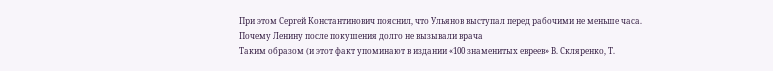При этом Сергей Константинович пояснил, что Ульянов выступал перед рабочими не меньше часа.
Почему Ленину после покушения долго не вызывали врача
Таким образом (и этот факт упоминают в издании «100 знаменитых евреев» В. Скляренко, Т.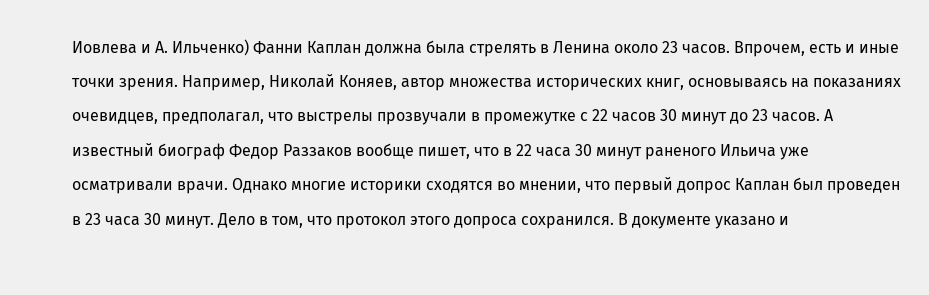Иовлева и А. Ильченко) Фанни Каплан должна была стрелять в Ленина около 23 часов. Впрочем, есть и иные точки зрения. Например, Николай Коняев, автор множества исторических книг, основываясь на показаниях очевидцев, предполагал, что выстрелы прозвучали в промежутке с 22 часов 30 минут до 23 часов. А известный биограф Федор Раззаков вообще пишет, что в 22 часа 30 минут раненого Ильича уже осматривали врачи. Однако многие историки сходятся во мнении, что первый допрос Каплан был проведен в 23 часа 30 минут. Дело в том, что протокол этого допроса сохранился. В документе указано и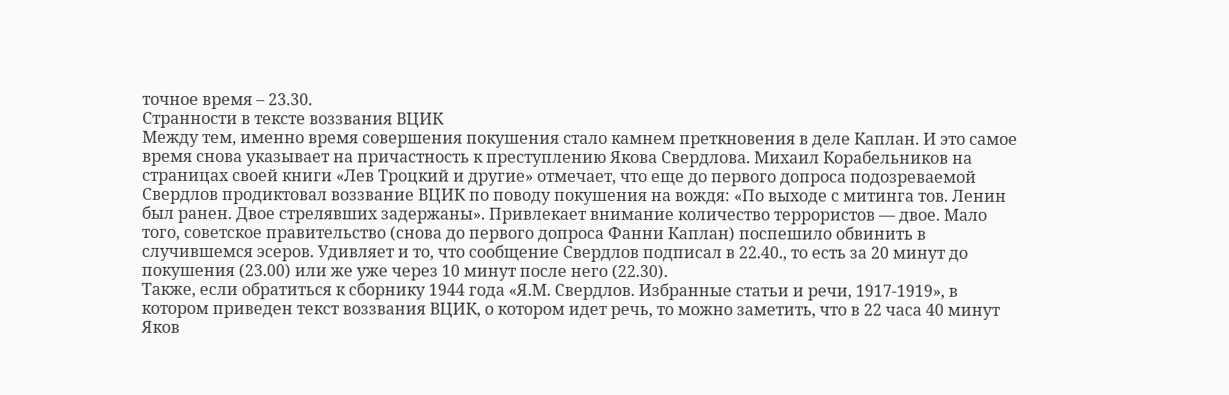точное время – 23.30.
Странности в тексте воззвания ВЦИК
Между тем, именно время совершения покушения стало камнем преткновения в деле Каплан. И это самое время снова указывает на причастность к преступлению Якова Свердлова. Михаил Корабельников на страницах своей книги «Лев Троцкий и другие» отмечает, что еще до первого допроса подозреваемой Свердлов продиктовал воззвание ВЦИК по поводу покушения на вождя: «По выходе с митинга тов. Ленин был ранен. Двое стрелявших задержаны». Привлекает внимание количество террористов — двое. Мало того, советское правительство (снова до первого допроса Фанни Каплан) поспешило обвинить в случившемся эсеров. Удивляет и то, что сообщение Свердлов подписал в 22.40., то есть за 20 минут до покушения (23.00) или же уже через 10 минут после него (22.30).
Также, если обратиться к сборнику 1944 года «Я.М. Свердлов. Избранные статьи и речи, 1917-1919», в котором приведен текст воззвания ВЦИК, о котором идет речь, то можно заметить, что в 22 часа 40 минут Яков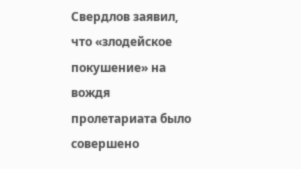Свердлов заявил, что «злодейское покушение» на вождя пролетариата было совершено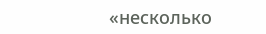«несколько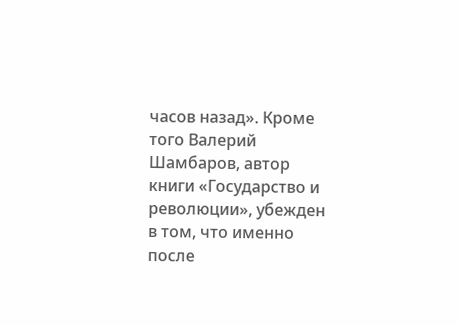часов назад». Кроме того Валерий Шамбаров, автор книги «Государство и революции», убежден в том, что именно после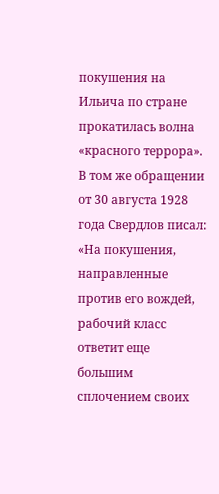покушения на Ильича по стране прокатилась волна «красного террора». В том же обращении от 30 августа 1928 года Свердлов писал: «На покушения, направленные против его вождей, рабочий класс ответит еще большим сплочением своих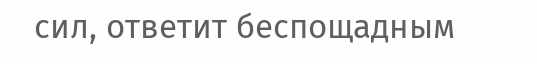сил, ответит беспощадным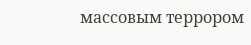массовым террором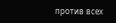против всех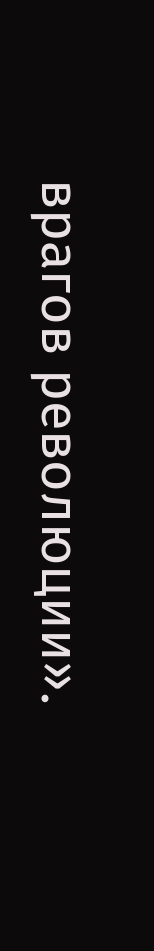врагов революции».